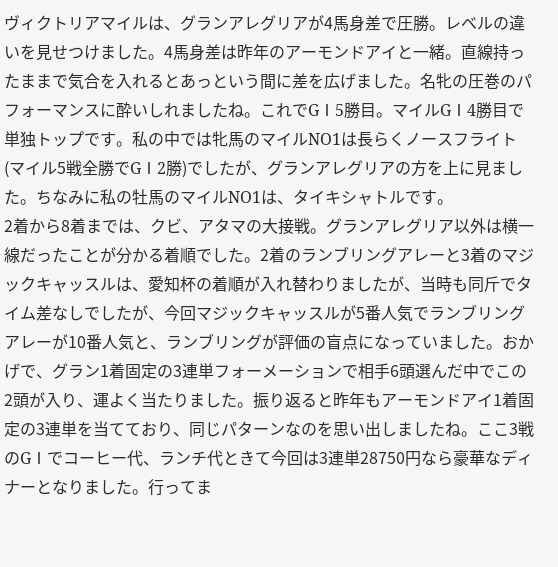ヴィクトリアマイルは、グランアレグリアが4馬身差で圧勝。レベルの違いを見せつけました。4馬身差は昨年のアーモンドアイと一緒。直線持ったままで気合を入れるとあっという間に差を広げました。名牝の圧巻のパフォーマンスに酔いしれましたね。これでGⅠ5勝目。マイルGⅠ4勝目で単独トップです。私の中では牝馬のマイルNO1は長らくノースフライト(マイル5戦全勝でGⅠ2勝)でしたが、グランアレグリアの方を上に見ました。ちなみに私の牡馬のマイルNO1は、タイキシャトルです。
2着から8着までは、クビ、アタマの大接戦。グランアレグリア以外は横一線だったことが分かる着順でした。2着のランブリングアレーと3着のマジックキャッスルは、愛知杯の着順が入れ替わりましたが、当時も同斤でタイム差なしでしたが、今回マジックキャッスルが5番人気でランブリングアレーが10番人気と、ランブリングが評価の盲点になっていました。おかげで、グラン1着固定の3連単フォーメーションで相手6頭選んだ中でこの2頭が入り、運よく当たりました。振り返ると昨年もアーモンドアイ1着固定の3連単を当てており、同じパターンなのを思い出しましたね。ここ3戦のGⅠでコーヒー代、ランチ代ときて今回は3連単28750円なら豪華なディナーとなりました。行ってま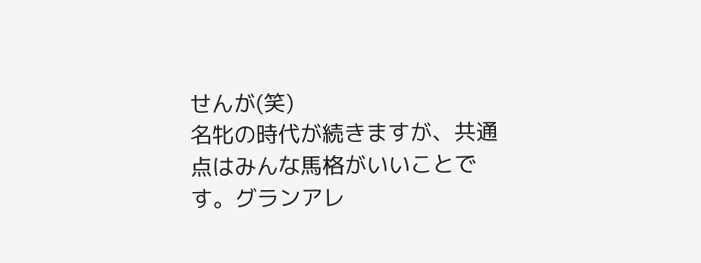せんが(笑)
名牝の時代が続きますが、共通点はみんな馬格がいいことです。グランアレ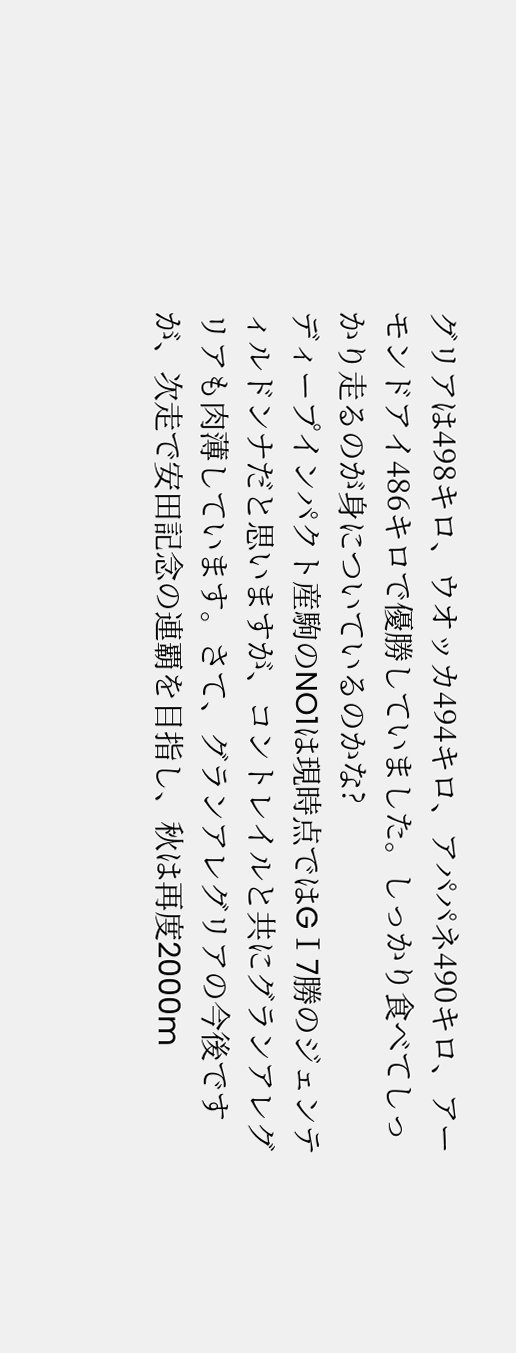グリアは498キロ、ウオッカ494キロ、アパパネ490キロ、アーモンドアイ486キロで優勝していました。しっかり食べてしっかり走るのが身についているのかな?
ディープインパクト産駒のNO1は現時点ではGⅠ7勝のジェンティルドンナだと思いますが、コントレイルと共にグランアレグリアも肉薄しています。さて、グランアレグリアの今後ですが、次走で安田記念の連覇を目指し、秋は再度2000m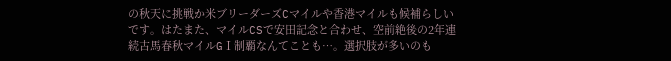の秋天に挑戦か米ブリーダーズCマイルや香港マイルも候補らしいです。はたまた、マイルCSで安田記念と合わせ、空前絶後の2年連続古馬春秋マイルGⅠ制覇なんてことも…。選択肢が多いのも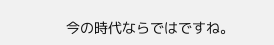今の時代ならではですね。